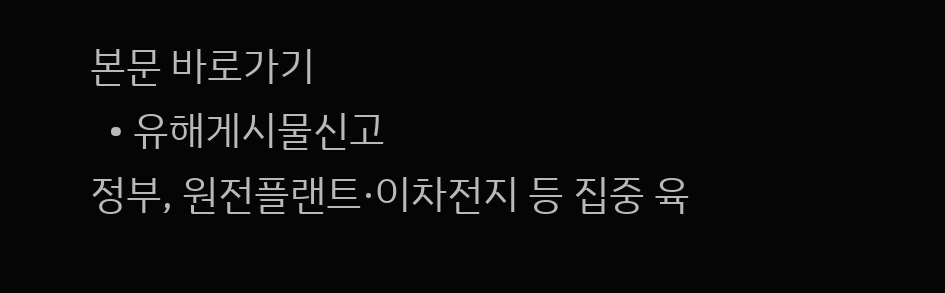본문 바로가기
  • 유해게시물신고
정부, 원전플랜트·이차전지 등 집중 육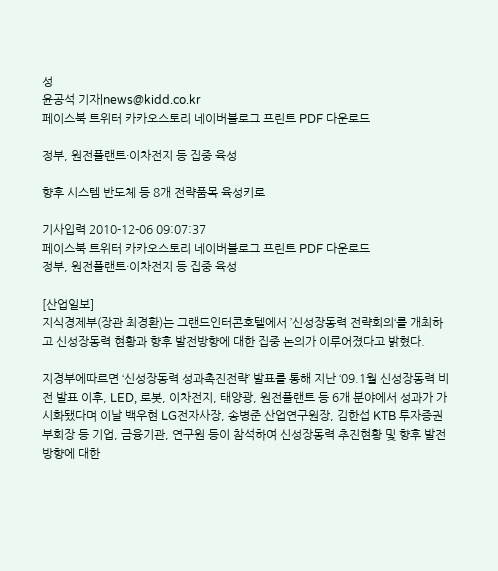성
윤공석 기자|news@kidd.co.kr
페이스북 트위터 카카오스토리 네이버블로그 프린트 PDF 다운로드

정부, 원전플랜트·이차전지 등 집중 육성

향후 시스템 반도체 등 8개 전략품목 육성키로

기사입력 2010-12-06 09:07:37
페이스북 트위터 카카오스토리 네이버블로그 프린트 PDF 다운로드
정부, 원전플랜트·이차전지 등 집중 육성

[산업일보]
지식경제부(장관 최경환)는 그랜드인터콘호텔에서 ’신성장동력 전략회의‘를 개최하고 신성장동력 현황과 향후 발전방향에 대한 집중 논의가 이루어졌다고 밝혔다.

지경부에따르면 ‘신성장동력 성과촉진전략’ 발표를 통해 지난 ‘09.1월 신성장동력 비전 발표 이후, LED, 로봇, 이차전지, 태양광, 원전플랜트 등 6개 분야에서 성과가 가시화됐다며 이날 백우현 LG전자사장, 송병준 산업연구원장, 김한섭 KTB 투자증권부회장 등 기업, 금융기관, 연구원 등이 참석하여 신성장동력 추진현황 및 향후 발전방향에 대한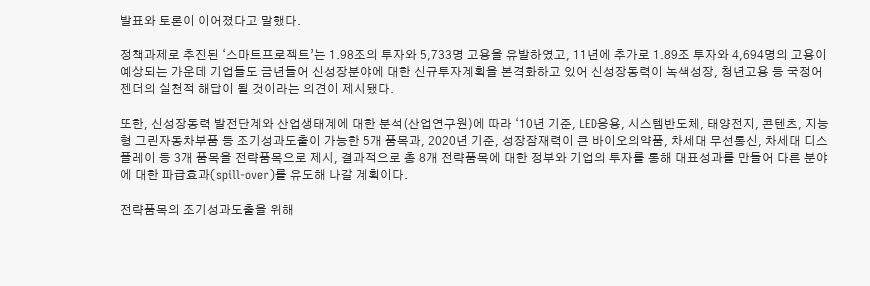발표와 토론이 이어졌다고 말했다.

정책과제로 추진된 ‘스마트프로젝트’는 1.98조의 투자와 5,733명 고용을 유발하였고, 11년에 추가로 1.89조 투자와 4,694명의 고용이 예상되는 가운데 기업들도 금년들어 신성장분야에 대한 신규투자계획을 본격화하고 있어 신성장동력이 녹색성장, 청년고용 등 국정어젠더의 실천적 해답이 될 것이라는 의견이 제시됐다.

또한, 신성장동력 발전단계와 산업생태계에 대한 분석(산업연구원)에 따라 ‘10년 기준, LED응용, 시스템반도체, 태양전지, 콘텐츠, 지능형 그린자동차부품 등 조기성과도출이 가능한 5개 품목과, 2020년 기준, 성장잠재력이 큰 바이오의약품, 차세대 무선통신, 차세대 디스플레이 등 3개 품목을 전략품목으로 제시, 결과적으로 총 8개 전략품목에 대한 정부와 기업의 투자를 통해 대표성과를 만들어 다른 분야에 대한 파급효과(spill-over)를 유도해 나갈 계획이다.

전략품목의 조기성과도출을 위해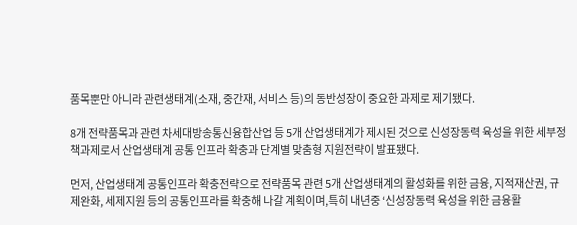품목뿐만 아니라 관련생태계(소재, 중간재, 서비스 등)의 동반성장이 중요한 과제로 제기됐다.

8개 전략품목과 관련 차세대방송통신융합산업 등 5개 산업생태계가 제시된 것으로 신성장동력 육성을 위한 세부정책과제로서 산업생태계 공통 인프라 확충과 단계별 맞춤형 지원전략이 발표됐다.

먼저, 산업생태계 공통인프라 확충전략으로 전략품목 관련 5개 산업생태계의 활성화를 위한 금융, 지적재산권, 규제완화, 세제지원 등의 공통인프라를 확충해 나갈 계획이며,특히 내년중 ‘신성장동력 육성을 위한 금융활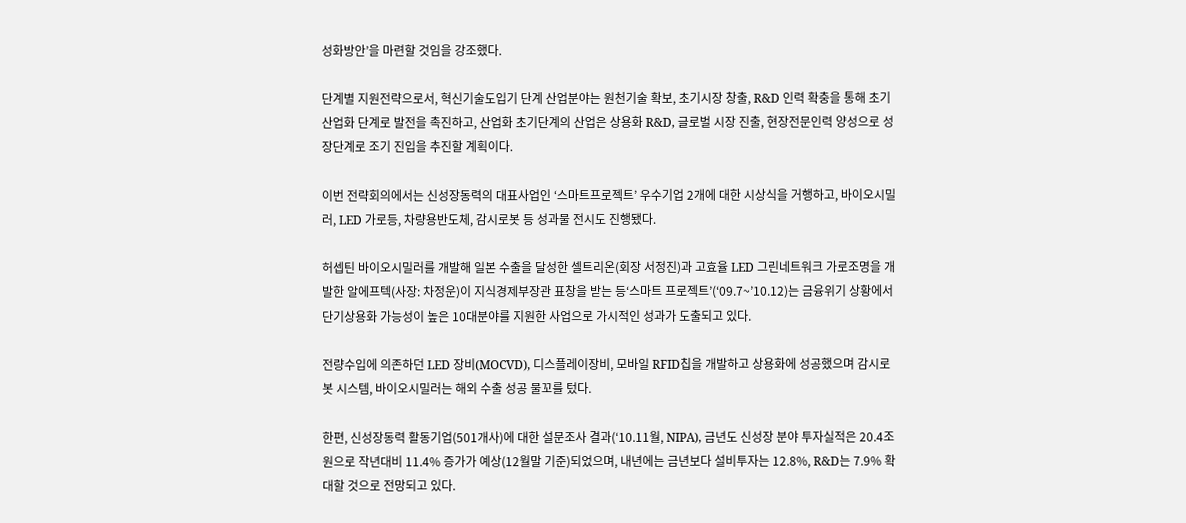성화방안’을 마련할 것임을 강조했다.

단계별 지원전략으로서, 혁신기술도입기 단계 산업분야는 원천기술 확보, 초기시장 창출, R&D 인력 확충을 통해 초기 산업화 단계로 발전을 촉진하고, 산업화 초기단계의 산업은 상용화 R&D, 글로벌 시장 진출, 현장전문인력 양성으로 성장단계로 조기 진입을 추진할 계획이다.

이번 전략회의에서는 신성장동력의 대표사업인 ‘스마트프로젝트’ 우수기업 2개에 대한 시상식을 거행하고, 바이오시밀러, LED 가로등, 차량용반도체, 감시로봇 등 성과물 전시도 진행됐다.

허셉틴 바이오시밀러를 개발해 일본 수출을 달성한 셀트리온(회장 서정진)과 고효율 LED 그린네트워크 가로조명을 개발한 알에프텍(사장: 차정운)이 지식경제부장관 표창을 받는 등‘스마트 프로젝트’(‘09.7~’10.12)는 금융위기 상황에서 단기상용화 가능성이 높은 10대분야를 지원한 사업으로 가시적인 성과가 도출되고 있다.

전량수입에 의존하던 LED 장비(MOCVD), 디스플레이장비, 모바일 RFID칩을 개발하고 상용화에 성공했으며 감시로봇 시스템, 바이오시밀러는 해외 수출 성공 물꼬를 텄다.

한편, 신성장동력 활동기업(501개사)에 대한 설문조사 결과(‘10.11월, NIPA), 금년도 신성장 분야 투자실적은 20.4조원으로 작년대비 11.4% 증가가 예상(12월말 기준)되었으며, 내년에는 금년보다 설비투자는 12.8%, R&D는 7.9% 확대할 것으로 전망되고 있다.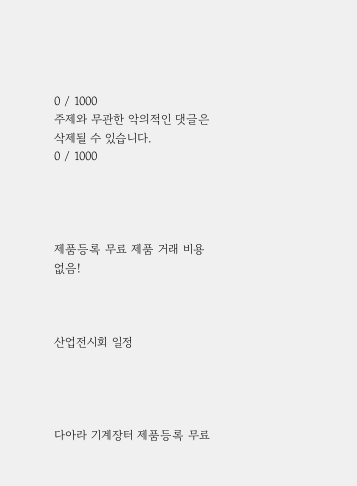0 / 1000
주제와 무관한 악의적인 댓글은 삭제될 수 있습니다.
0 / 1000




제품등록 무료 제품 거래 비용 없음!



산업전시회 일정




다아라 기계장터 제품등록 무료